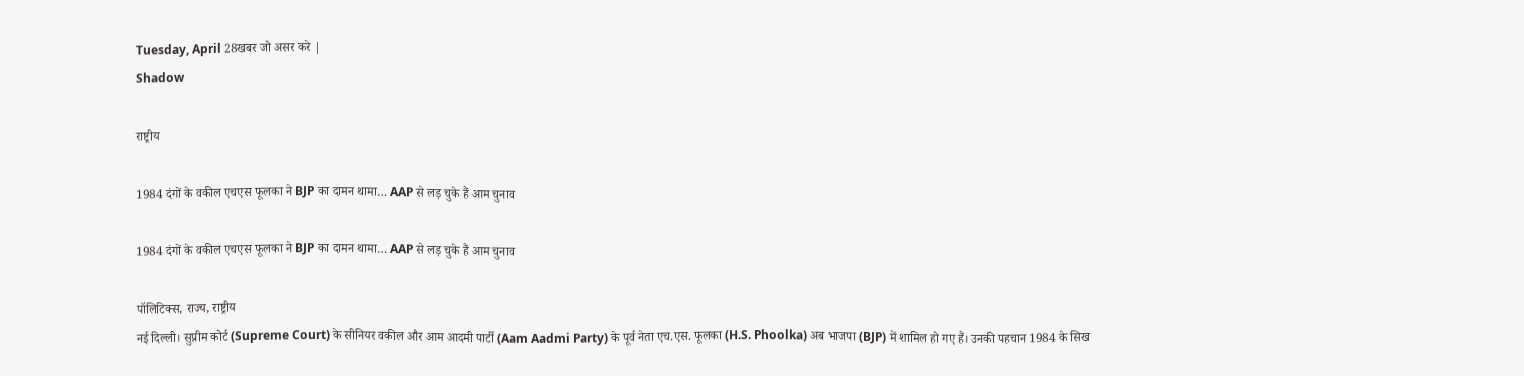Tuesday, April 28खबर जो असर करे |
Shadow

राष्ट्रीय

1984 दंगों के वकील एचएस फूलका ने BJP का दामन थामा… AAP से लड़ चुके हैं आम चुनाव

1984 दंगों के वकील एचएस फूलका ने BJP का दामन थामा… AAP से लड़ चुके हैं आम चुनाव

पॉलिटिक्स, राज्य, राष्ट्रीय
नई दिल्ली। सुप्रीम कोर्ट (Supreme Court) के सीनियर वकील और आम आदमी पार्टी (Aam Aadmi Party) के पूर्व नेता एच.एस. फूलका (H.S. Phoolka) अब भाजपा (BJP) में शामिल हो गए हैं। उनकी पहचान 1984 के सिख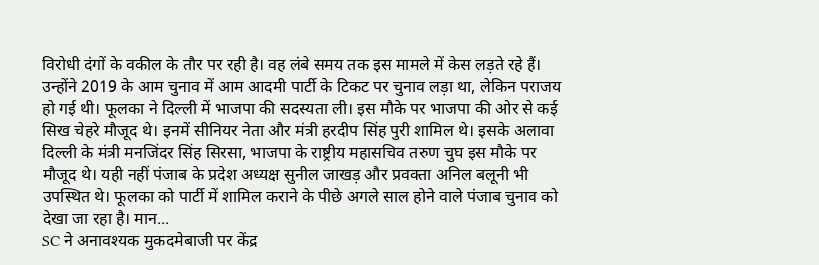विरोधी दंगों के वकील के तौर पर रही है। वह लंबे समय तक इस मामले में केस लड़ते रहे हैं। उन्होंने 2019 के आम चुनाव में आम आदमी पार्टी के टिकट पर चुनाव लड़ा था, लेकिन पराजय हो गई थी। फूलका ने दिल्ली में भाजपा की सदस्यता ली। इस मौके पर भाजपा की ओर से कई सिख चेहरे मौजूद थे। इनमें सीनियर नेता और मंत्री हरदीप सिंह पुरी शामिल थे। इसके अलावा दिल्ली के मंत्री मनजिंदर सिंह सिरसा, भाजपा के राष्ट्रीय महासचिव तरुण चुघ इस मौके पर मौजूद थे। यही नहीं पंजाब के प्रदेश अध्यक्ष सुनील जाखड़ और प्रवक्ता अनिल बलूनी भी उपस्थित थे। फूलका को पार्टी में शामिल कराने के पीछे अगले साल होने वाले पंजाब चुनाव को देखा जा रहा है। मान...
SC ने अनावश्यक मुकदमेबाजी पर केंद्र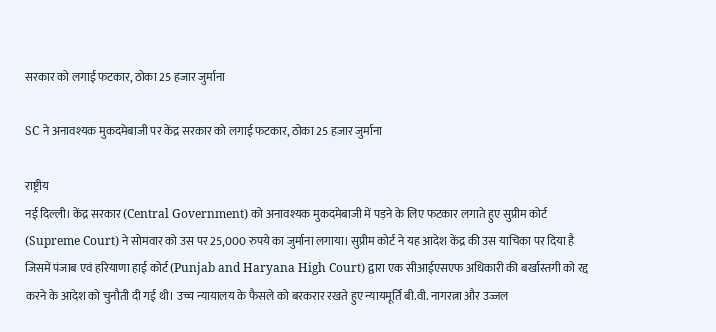सरकार को लगाई फटकार, ठोका 25 हजार जुर्माना

SC ने अनावश्यक मुकदमेबाजी पर केंद्र सरकार को लगाई फटकार, ठोका 25 हजार जुर्माना

राष्ट्रीय
नई दिल्ली। केंद्र सरकार (Central Government) को अनावश्यक मुकदमेबाजी में पड़ने के लिए फटकार लगाते हुए सुप्रीम कोर्ट (Supreme Court) ने सोमवार को उस पर 25,000 रुपये का जुर्माना लगाया। सुप्रीम कोर्ट ने यह आदेश केंद्र की उस याचिका पर दिया है जिसमें पंजाब एवं हरियाणा हाई कोर्ट (Punjab and Haryana High Court) द्वारा एक सीआईएसएफ अधिकारी की बर्खास्तगी को रद्द करने के आदेश को चुनौती दी गई थी। उच्च न्यायालय के फैसले को बरकरार रखते हुए न्यायमूर्ति बी.वी. नागरत्ना और उज्जल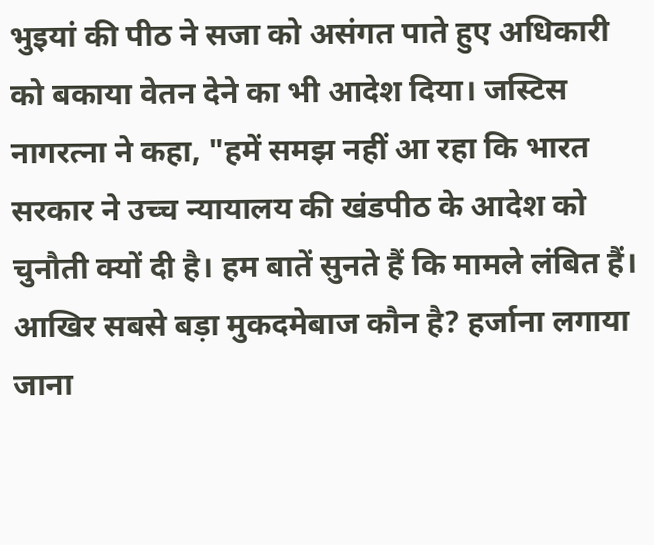भुइयां की पीठ ने सजा को असंगत पाते हुए अधिकारी को बकाया वेतन देने का भी आदेश दिया। जस्टिस नागरत्ना ने कहा, "हमें समझ नहीं आ रहा कि भारत सरकार ने उच्च न्यायालय की खंडपीठ के आदेश को चुनौती क्यों दी है। हम बातें सुनते हैं कि मामले लंबित हैं। आखिर सबसे बड़ा मुकदमेबाज कौन है? हर्जाना लगाया जाना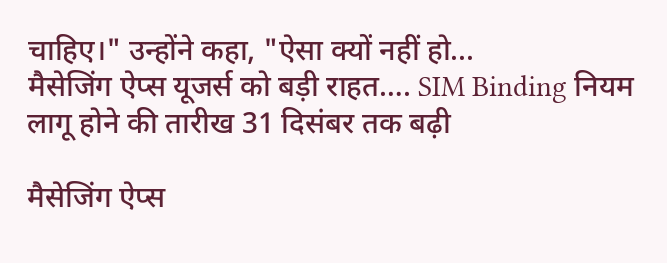चाहिए।" उन्होंने कहा, "ऐसा क्यों नहीं हो...
मैसेजिंग ऐप्स यूजर्स को बड़ी राहत…. SIM Binding नियम लागू होने की तारीख 31 दिसंबर तक बढ़ी

मैसेजिंग ऐप्स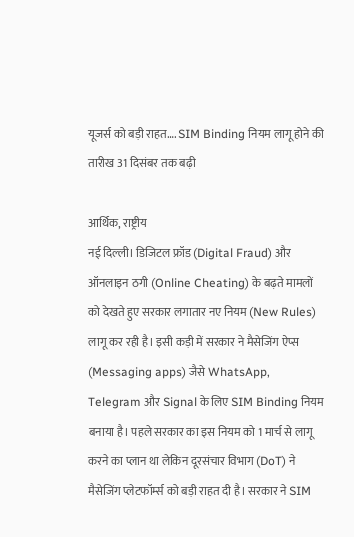यूजर्स को बड़ी राहत…. SIM Binding नियम लागू होने की तारीख 31 दिसंबर तक बढ़ी

आर्थिक, राष्ट्रीय
नई दिल्ली। डिजिटल फ्रॉड (Digital Fraud) और ऑनलाइन ठगी (Online Cheating) के बढ़ते मामलों को देखते हुए सरकार लगातार नए नियम (New Rules) लागू कर रही है। इसी कड़ी में सरकार ने मैसेजिंग ऐप्स (Messaging apps) जैसे WhatsApp, Telegram और Signal के लिए SIM Binding नियम बनाया है। पहले सरकार का इस नियम को 1 मार्च से लागू करने का प्लान था लेकिन दूरसंचार विभाग (DoT) ने मैसेजिंग प्लेटफॉर्म्स को बड़ी राहत दी है। सरकार ने SIM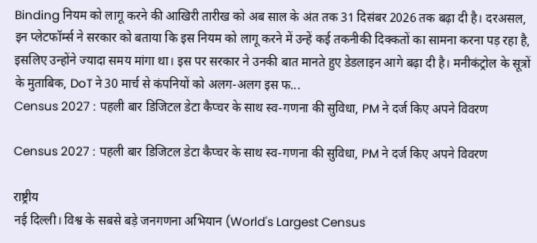Binding नियम को लागू करने की आखिरी तारीख को अब साल के अंत तक 31 दिसंबर 2026 तक बढ़ा दी है। दरअसल, इन प्लेटफॉर्म्स ने सरकार को बताया कि इस नियम को लागू करने में उन्हें कई तकनीकी दिक्कतों का सामना करना पड़ रहा है, इसलिए उन्होंने ज्यादा समय मांगा था। इस पर सरकार ने उनकी बात मानते हुए डेडलाइन आगे बढ़ा दी है। मनीकंट्रोल के सूत्रों के मुताबिक, DoT ने 30 मार्च से कंपनियों को अलग-अलग इस फ...
Census 2027 : पहली बार डिजिटल डेटा कैप्चर के साथ स्व-गणना की सुविधा, PM ने दर्ज किए अपने विवरण

Census 2027 : पहली बार डिजिटल डेटा कैप्चर के साथ स्व-गणना की सुविधा, PM ने दर्ज किए अपने विवरण

राष्ट्रीय
नई दिल्ली। विश्व के सबसे बड़े जनगणना अभियान (World's Largest Census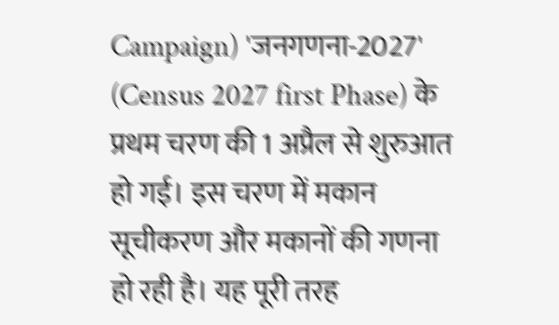Campaign) 'जनगणना-2027' (Census 2027 first Phase) के प्रथम चरण की 1 अप्रैल से शुरुआत हो गई। इस चरण में मकान सूचीकरण और मकानों की गणना हो रही है। यह पूरी तरह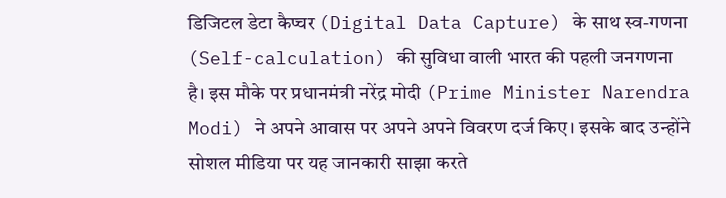डिजिटल डेटा कैप्चर (Digital Data Capture) के साथ स्व-गणना (Self-calculation) की सुविधा वाली भारत की पहली जनगणना है। इस मौके पर प्रधानमंत्री नरेंद्र मोदी (Prime Minister Narendra Modi) ने अपने आवास पर अपने अपने विवरण दर्ज किए। इसके बाद उन्होंने सोशल मीडिया पर यह जानकारी साझा करते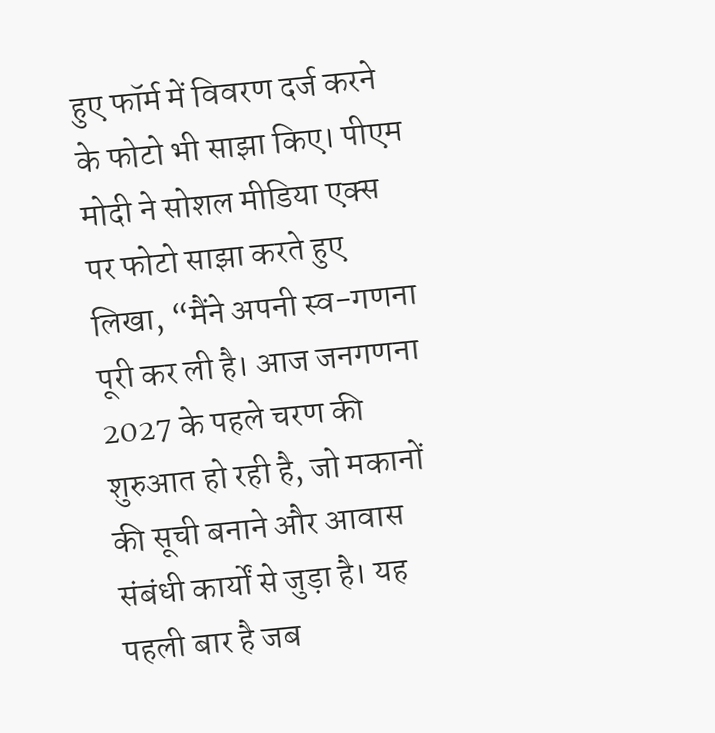हुए फॉर्म में विवरण दर्ज करने के फोटो भी साझा किए। पीएम मोदी ने सोशल मीडिया एक्स पर फोटो साझा करते हुए लिखा, “मैंने अपनी स्व-गणना पूरी कर ली है। आज जनगणना 2027 के पहले चरण की शुरुआत हो रही है, जो मकानों की सूची बनाने और आवास संबंधी कार्यों से जुड़ा है। यह पहली बार है जब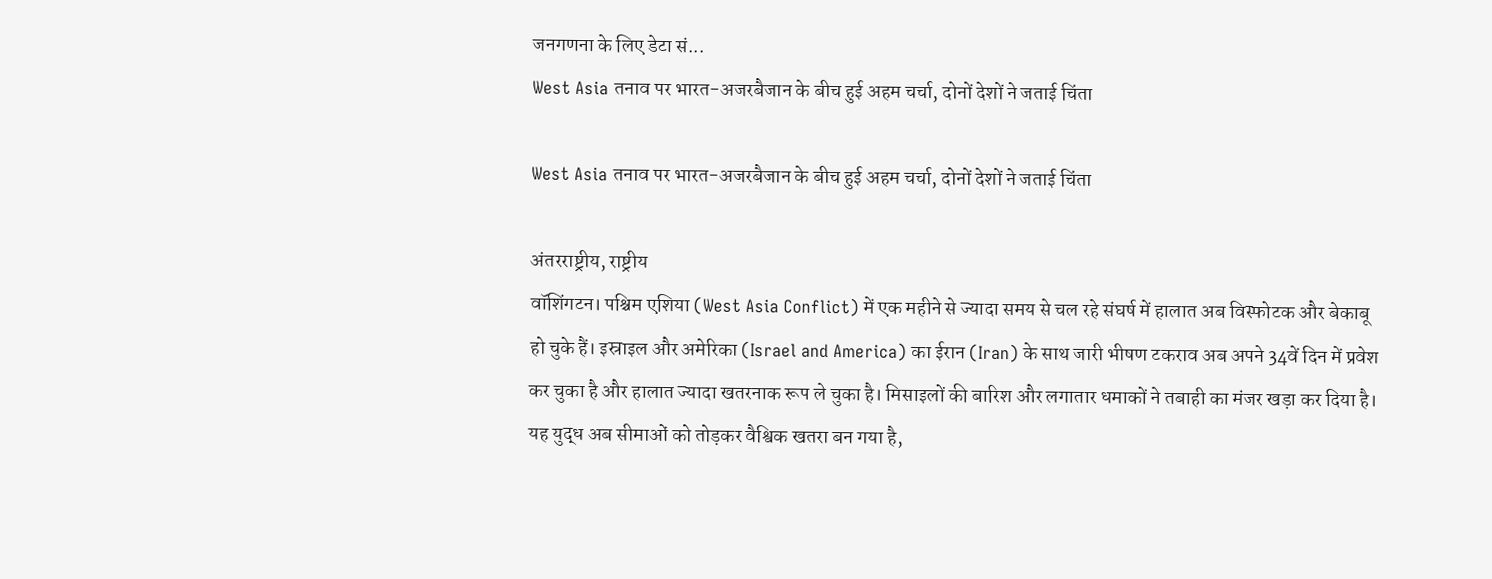जनगणना के लिए डेटा सं...
West Asia तनाव पर भारत-अजरबैजान के बीच हुई अहम चर्चा, दोनों देशों ने जताई चिंता

West Asia तनाव पर भारत-अजरबैजान के बीच हुई अहम चर्चा, दोनों देशों ने जताई चिंता

अंतरराष्ट्रीय, राष्ट्रीय
वॉशिंगटन। पश्चिम एशिया (West Asia Conflict) में एक महीने से ज्यादा समय से चल रहे संघर्ष में हालात अब विस्फोटक और बेकाबू हो चुके हैं। इस्राइल और अमेरिका (Israel and America) का ईरान (Iran) के साथ जारी भीषण टकराव अब अपने 34वें दिन में प्रवेश कर चुका है और हालात ज्यादा खतरनाक रूप ले चुका है। मिसाइलों की बारिश और लगातार धमाकों ने तबाही का मंजर खड़ा कर दिया है। यह युद्ध अब सीमाओं को तोड़कर वैश्विक खतरा बन गया है,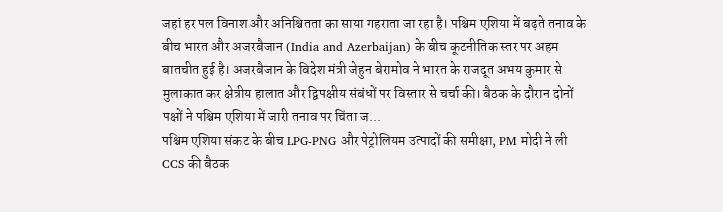जहां हर पल विनाश और अनिश्चितता का साया गहराता जा रहा है। पश्चिम एशिया में बढ़ते तनाव के बीच भारत और अजरबैजान (India and Azerbaijan) के बीच कूटनीतिक स्तर पर अहम बातचीत हुई है। अजरबैजान के विदेश मंत्री जेहुन बेरामोव ने भारत के राजदूत अभय कुमार से मुलाकात कर क्षेत्रीय हालात और द्विपक्षीय संबंधों पर विस्तार से चर्चा की। बैठक के दौरान दोनों पक्षों ने पश्चिम एशिया में जारी तनाव पर चिंता ज...
पश्चिम एशिया संकट के बीच LPG-PNG और पेट्रोलियम उत्पादों की समीक्षा, PM मोदी ने ली CCS की बैठक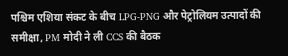पश्चिम एशिया संकट के बीच LPG-PNG और पेट्रोलियम उत्पादों की समीक्षा, PM मोदी ने ली CCS की बैठक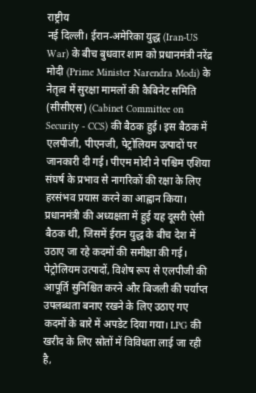राष्ट्रीय
नई दिल्ली। ईरान-अमेरिका युद्ध (Iran-US War) के बीच बुधवार शाम को प्रधानमंत्री नरेंद्र मोदी (Prime Minister Narendra Modi) के नेतृत्व में सुरक्षा मामलों की कैबिनेट समिति (सीसीएस) (Cabinet Committee on Security - CCS) की बैठक हुई। इस बैठक में एलपीजी, पीएनजी, पेट्रोलियम उत्पादों पर जानकारी दी गई। पीएम मोदी ने पश्चिम एशिया संघर्ष के प्रभाव से नागरिकों की रक्षा के लिए हरसंभव प्रयास करने का आह्वान किया। प्रधानमंत्री की अध्यक्षता में हुई यह दूसरी ऐसी बैठक थी, जिसमें ईरान युद्ध के बीच देश में उठाए जा रहे कदमों की समीक्षा की गई। पेट्रोलियम उत्पादों, विशेष रूप से एलपीजी की आपूर्ति सुनिश्चित करने और बिजली की पर्याप्त उपलब्धता बनाए रखने के लिए उठाए गए कदमों के बारे में अपडेट दिया गया। LPG की खरीद के लिए स्रोतों में विविधता लाई जा रही है,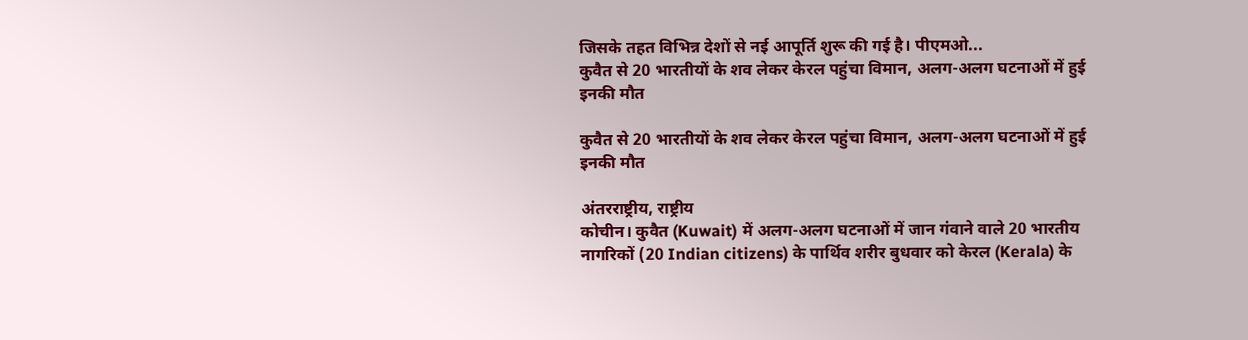जिसके तहत विभिन्न देशों से नई आपूर्ति शुरू की गई है। पीएमओ...
कुवैत से 20 भारतीयों के शव लेकर केरल पहुंचा विमान, अलग-अलग घटनाओं में हुई इनकी मौत

कुवैत से 20 भारतीयों के शव लेकर केरल पहुंचा विमान, अलग-अलग घटनाओं में हुई इनकी मौत

अंतरराष्ट्रीय, राष्ट्रीय
कोचीन। कुवैत (Kuwait) में अलग-अलग घटनाओं में जान गंवाने वाले 20 भारतीय नागरिकों (20 Indian citizens) के पार्थिव शरीर बुधवार को केरल (Kerala) के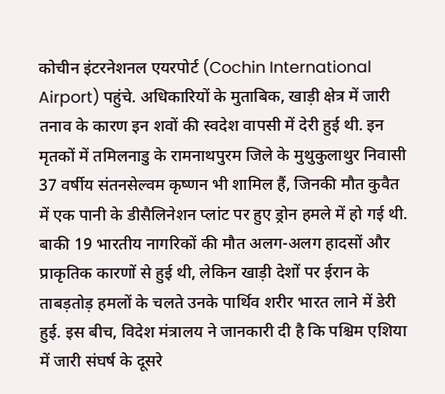कोचीन इंटरनेशनल एयरपोर्ट (Cochin International Airport) पहुंचे. अधिकारियों के मुताबिक, खाड़ी क्षेत्र में जारी तनाव के कारण इन शवों की स्वदेश वापसी में देरी हुई थी. इन मृतकों में तमिलनाडु के रामनाथपुरम जिले के मुथुकुलाथुर निवासी 37 वर्षीय संतनसेल्वम कृष्णन भी शामिल हैं, जिनकी मौत कुवैत में एक पानी के डीसैलिनेशन प्लांट पर हुए ड्रोन हमले में हो गई थी. बाकी 19 भारतीय नागरिकों की मौत अलग-अलग हादसों और प्राकृतिक कारणों से हुई थी, लेकिन खाड़ी देशों पर ईरान के ताबड़तोड़ हमलों के चलते उनके पार्थिव शरीर भारत लाने में डेरी हुई. इस बीच, विदेश मंत्रालय ने जानकारी दी है कि पश्चिम एशिया में जारी संघर्ष के दूसरे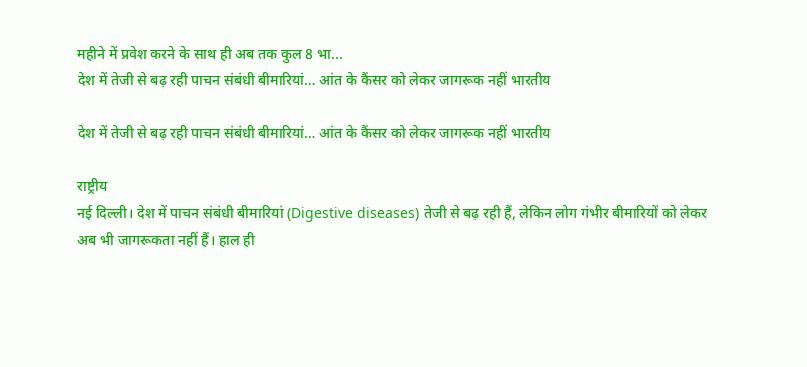महीने में प्रवेश करने के साथ ही अब तक कुल 8 भा...
देश में तेजी से बढ़ रही पाचन संबंधी बीमारियां… आंत के कैंसर को लेकर जागरूक नहीं भारतीय

देश में तेजी से बढ़ रही पाचन संबंधी बीमारियां… आंत के कैंसर को लेकर जागरूक नहीं भारतीय

राष्ट्रीय
नई दिल्ली। देश में पाचन संबंधी बीमारियां (Digestive diseases) तेजी से बढ़ रही हैं, लेकिन लोग गंभीर बीमारियों को लेकर अब भी जागरूकता नहीं हैं। हाल ही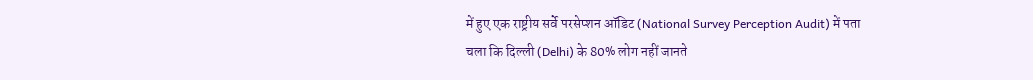में हुए एक राष्ट्रीय सर्वे परसेप्शन ऑडिट (National Survey Perception Audit) में पता चला कि दिल्ली (Delhi) के 80% लोग नहीं जानते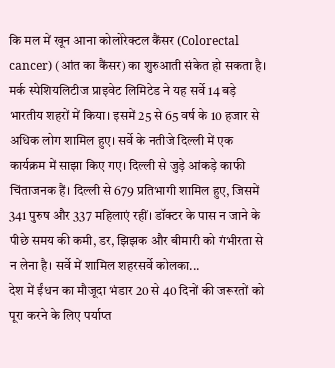कि मल में खून आना कोलोरेक्टल कैंसर (Colorectal cancer) (आंत का कैंसर) का शुरुआती संकेत हो सकता है। मर्क स्पेशियलिटीज प्राइवेट लिमिटेड ने यह सर्वे 14 बड़े भारतीय शहरों में किया। इसमें 25 से 65 वर्ष के 10 हजार से अधिक लोग शामिल हुए। सर्वे के नतीजे दिल्ली में एक कार्यक्रम में साझा किए गए। दिल्ली से जुड़े आंकड़े काफी चिंताजनक हैं। दिल्ली से 679 प्रतिभागी शामिल हुए, जिसमें 341 पुरुष और 337 महिलाएं रहीं। डॉक्टर के पास न जाने के पीछे समय की कमी, डर, झिझक और बीमारी को गंभीरता से न लेना है। सर्वे में शामिल शहरसर्वे कोलका...
देश में ईंधन का मौजूदा भंडार 20 से 40 दिनों की जरूरतों को पूरा करने के लिए पर्याप्त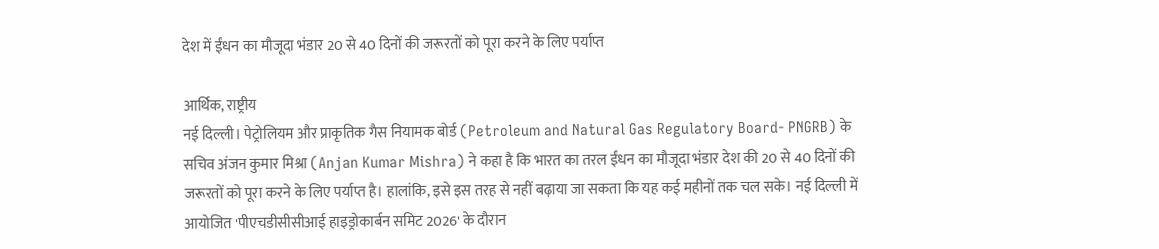देश में ईंधन का मौजूदा भंडार 20 से 40 दिनों की जरूरतों को पूरा करने के लिए पर्याप्त

आर्थिक, राष्ट्रीय
नई दिल्ली। पेट्रोलियम और प्राकृतिक गैस नियामक बोर्ड (Petroleum and Natural Gas Regulatory Board- PNGRB) के सचिव अंजन कुमार मिश्रा (Anjan Kumar Mishra) ने कहा है कि भारत का तरल ईंधन का मौजूदा भंडार देश की 20 से 40 दिनों की जरूरतों को पूरा करने के लिए पर्याप्त है। हालांकि, इसे इस तरह से नहीं बढ़ाया जा सकता कि यह कई महीनों तक चल सके। नई दिल्ली में आयोजित 'पीएचडीसीसीआई हाइड्रोकार्बन समिट 2026' के दौरान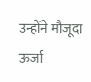उन्होंने मौजूदा ऊर्जा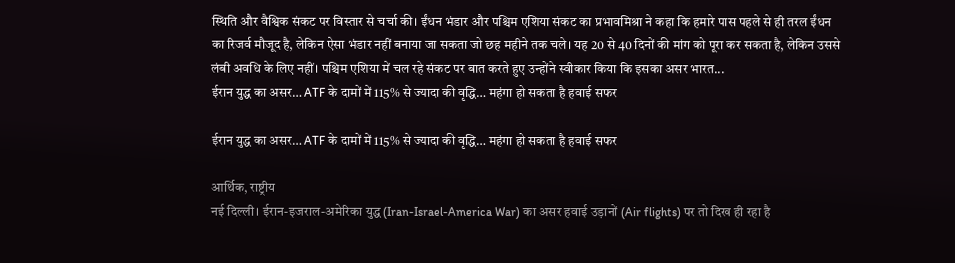स्थिति और वैश्विक संकट पर विस्तार से चर्चा की। ईंधन भंडार और पश्चिम एशिया संकट का प्रभावमिश्रा ने कहा कि हमारे पास पहले से ही तरल ईंधन का रिजर्व मौजूद है, लेकिन ऐसा भंडार नहीं बनाया जा सकता जो छह महीने तक चले। यह 20 से 40 दिनों की मांग को पूरा कर सकता है, लेकिन उससे लंबी अवधि के लिए नहीं। पश्चिम एशिया में चल रहे संकट पर बात करते हुए उन्होंने स्वीकार किया कि इसका असर भारत...
ईरान युद्ध का असर… ATF के दामों में 115% से ज्यादा की वृद्धि… महंगा हो सकता है हवाई सफर

ईरान युद्ध का असर… ATF के दामों में 115% से ज्यादा की वृद्धि… महंगा हो सकता है हवाई सफर

आर्थिक, राष्ट्रीय
नई दिल्ली। ईरान-इजराल-अमेरिका युद्ध (Iran-Israel-America War) का असर हवाई उड़ानों (Air flights) पर तो दिख ही रहा है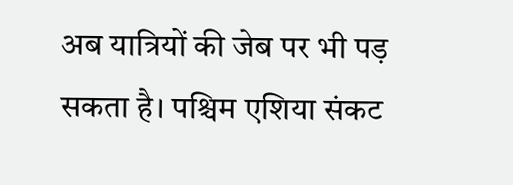अब यात्रियों की जेब पर भी पड़ सकता है। पश्चिम एशिया संकट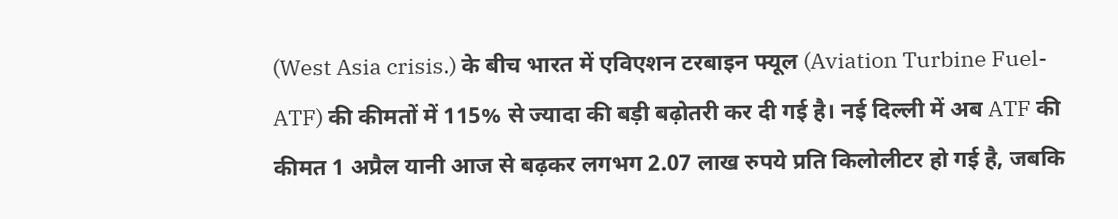(West Asia crisis.) के बीच भारत में एविएशन टरबाइन फ्यूल (Aviation Turbine Fuel- ATF) की कीमतों में 115% से ज्यादा की बड़ी बढ़ोतरी कर दी गई है। नई दिल्ली में अब ATF की कीमत 1 अप्रैल यानी आज से बढ़कर लगभग 2.07 लाख रुपये प्रति किलोलीटर हो गई है, जबकि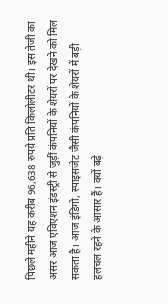पिछले महीने यह करीब 96,638 रुपये प्रति किलोलीटर थी। इस तेजी का असर आज एविएशन इंडस्ट्री से जुड़ीं कंपनियों के शेयरों पर देखने को मिल सकता है। आज इंडिगो, स्पाइसजेट जैसी कंपनियों के शेयरों में बड़ी हलचल रहने के आसार हैं। क्यों बढ़े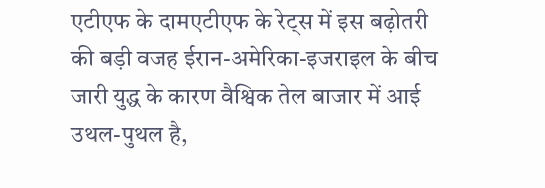एटीएफ के दामएटीएफ के रेट्स में इस बढ़ोतरी की बड़ी वजह ईरान-अमेरिका-इजराइल के बीच जारी युद्ध के कारण वैश्विक तेल बाजार में आई उथल-पुथल है,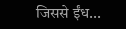जिससे ईंध...